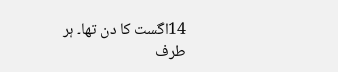14اگست کا دن تھا۔ ہر طرف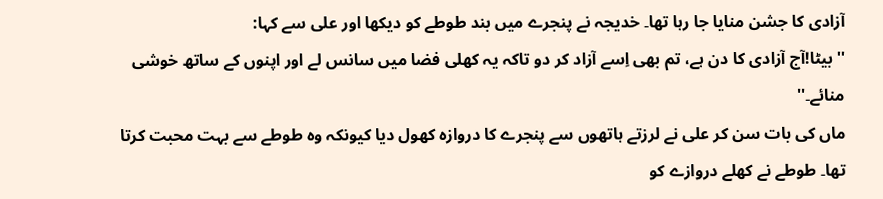آزادی کا جشن منایا جا رہا تھا۔ خدیجہ نے پنجرے میں بند طوطے کو دیکھا اور علی سے کہا:
'' بیٹا!آج آزادی کا دن ہے، تم بھی اِسے آزاد کر دو تاکہ یہ کھلی فضا میں سانس لے اور اپنوں کے ساتھ خوشی منائے۔''
ماں کی بات سن کر علی نے لرزتے ہاتھوں سے پنجرے کا دروازہ کھول دیا کیونکہ وہ طوطے سے بہت محبت کرتا تھا۔ طوطے نے کھلے دروازے کو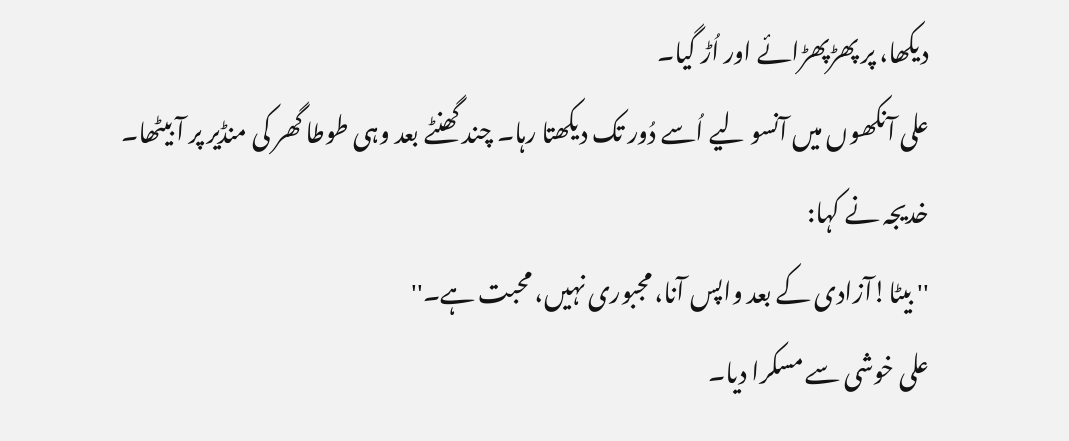دیکھا، پر پھڑپھڑائے اور اُڑ گیا۔
علی آنکھوں میں آنسو لیے اُسے دُور تک دیکھتا رہا۔ چند گھنٹے بعد وہی طوطا گھر کی منڈیر پر آ بیٹھا۔ خدیجہ نے کہا:
'' بیٹا!آزادی کے بعد واپس آنا، مجبوری نہیں، محبت ہے۔''
علی خوشی سے مسکرا دیا۔